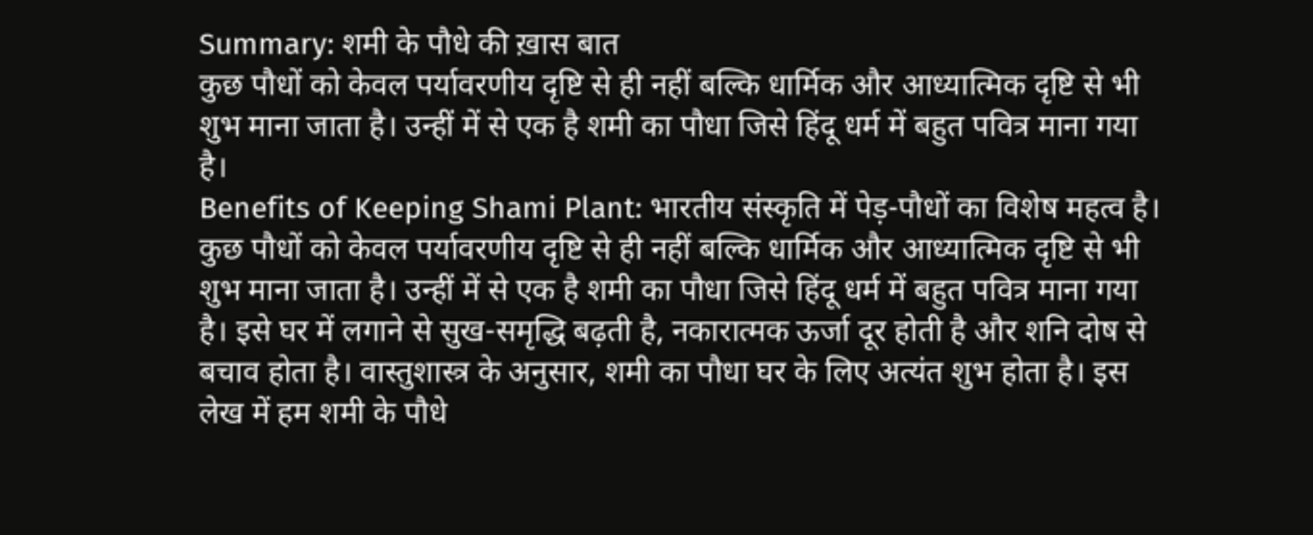Summary: शमी के पौधे की ख़ास बात
कुछ पौधों को केवल पर्यावरणीय दृष्टि से ही नहीं बल्कि धार्मिक और आध्यात्मिक दृष्टि से भी शुभ माना जाता है। उन्हीं में से एक है शमी का पौधा जिसे हिंदू धर्म में बहुत पवित्र माना गया है।
Benefits of Keeping Shami Plant: भारतीय संस्कृति में पेड़-पौधों का विशेष महत्व है। कुछ पौधों को केवल पर्यावरणीय दृष्टि से ही नहीं बल्कि धार्मिक और आध्यात्मिक दृष्टि से भी शुभ माना जाता है। उन्हीं में से एक है शमी का पौधा जिसे हिंदू धर्म में बहुत पवित्र माना गया है। इसे घर में लगाने से सुख-समृद्धि बढ़ती है, नकारात्मक ऊर्जा दूर होती है और शनि दोष से बचाव होता है। वास्तुशास्त्र के अनुसार, शमी का पौधा घर के लिए अत्यंत शुभ होता है। इस लेख में हम शमी के पौधे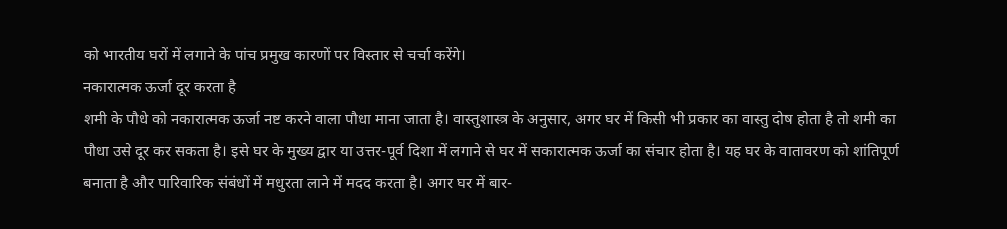को भारतीय घरों में लगाने के पांच प्रमुख कारणों पर विस्तार से चर्चा करेंगे।
नकारात्मक ऊर्जा दूर करता है
शमी के पौधे को नकारात्मक ऊर्जा नष्ट करने वाला पौधा माना जाता है। वास्तुशास्त्र के अनुसार, अगर घर में किसी भी प्रकार का वास्तु दोष होता है तो शमी का पौधा उसे दूर कर सकता है। इसे घर के मुख्य द्वार या उत्तर-पूर्व दिशा में लगाने से घर में सकारात्मक ऊर्जा का संचार होता है। यह घर के वातावरण को शांतिपूर्ण बनाता है और पारिवारिक संबंधों में मधुरता लाने में मदद करता है। अगर घर में बार-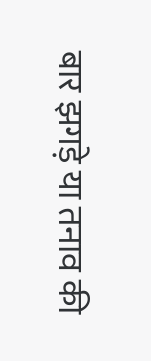बार झगड़े या तनाव की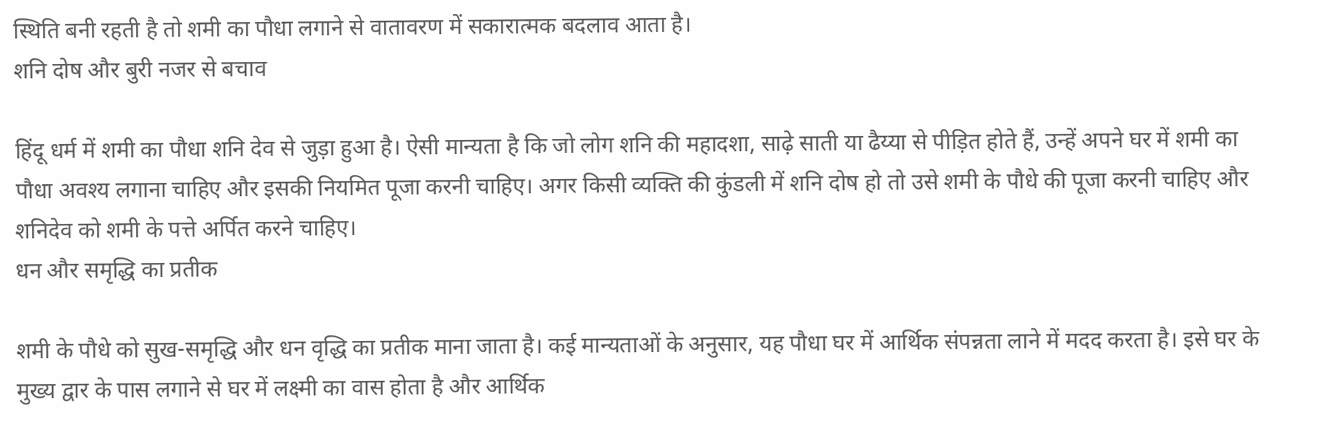स्थिति बनी रहती है तो शमी का पौधा लगाने से वातावरण में सकारात्मक बदलाव आता है।
शनि दोष और बुरी नजर से बचाव

हिंदू धर्म में शमी का पौधा शनि देव से जुड़ा हुआ है। ऐसी मान्यता है कि जो लोग शनि की महादशा, साढ़े साती या ढैय्या से पीड़ित होते हैं, उन्हें अपने घर में शमी का पौधा अवश्य लगाना चाहिए और इसकी नियमित पूजा करनी चाहिए। अगर किसी व्यक्ति की कुंडली में शनि दोष हो तो उसे शमी के पौधे की पूजा करनी चाहिए और शनिदेव को शमी के पत्ते अर्पित करने चाहिए।
धन और समृद्धि का प्रतीक

शमी के पौधे को सुख-समृद्धि और धन वृद्धि का प्रतीक माना जाता है। कई मान्यताओं के अनुसार, यह पौधा घर में आर्थिक संपन्नता लाने में मदद करता है। इसे घर के मुख्य द्वार के पास लगाने से घर में लक्ष्मी का वास होता है और आर्थिक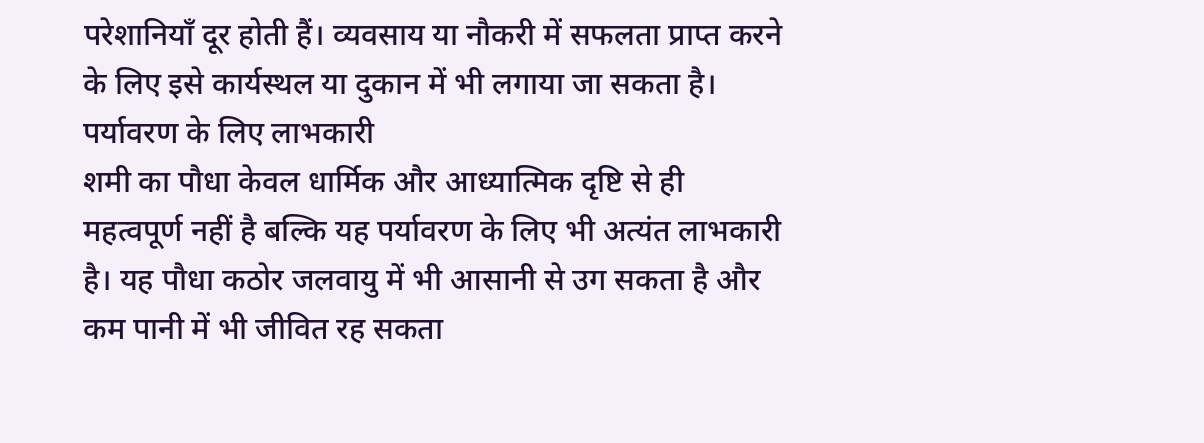परेशानियाँ दूर होती हैं। व्यवसाय या नौकरी में सफलता प्राप्त करने के लिए इसे कार्यस्थल या दुकान में भी लगाया जा सकता है।
पर्यावरण के लिए लाभकारी
शमी का पौधा केवल धार्मिक और आध्यात्मिक दृष्टि से ही महत्वपूर्ण नहीं है बल्कि यह पर्यावरण के लिए भी अत्यंत लाभकारी है। यह पौधा कठोर जलवायु में भी आसानी से उग सकता है और कम पानी में भी जीवित रह सकता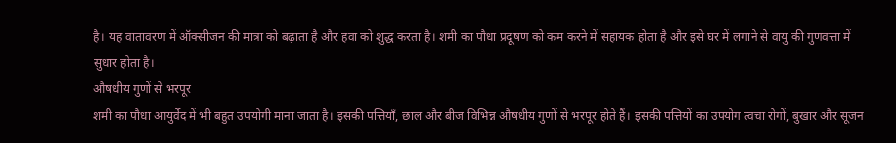है। यह वातावरण में ऑक्सीजन की मात्रा को बढ़ाता है और हवा को शुद्ध करता है। शमी का पौधा प्रदूषण को कम करने में सहायक होता है और इसे घर में लगाने से वायु की गुणवत्ता में सुधार होता है।
औषधीय गुणों से भरपूर
शमी का पौधा आयुर्वेद में भी बहुत उपयोगी माना जाता है। इसकी पत्तियाँ, छाल और बीज विभिन्न औषधीय गुणों से भरपूर होते हैं। इसकी पत्तियों का उपयोग त्वचा रोगों, बुखार और सूजन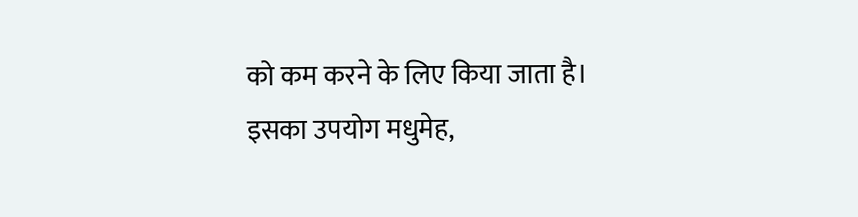को कम करने के लिए किया जाता है। इसका उपयोग मधुमेह,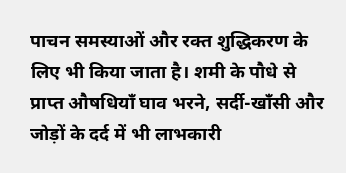पाचन समस्याओं और रक्त शुद्धिकरण के लिए भी किया जाता है। शमी के पौधे से प्राप्त औषधियाँ घाव भरने, सर्दी-खाँसी और जोड़ों के दर्द में भी लाभकारी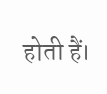होती हैं।